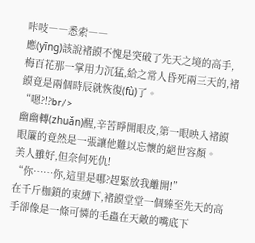咔吱――悉索――
應(yīng)該說褚饃不愧是突破了先天之境的高手,梅百花那一掌用力沉猛,給之常人昏死兩三天的,褚饃竟是兩個時辰就恢復(fù)了。
“嗯?!?br/>
幽幽轉(zhuǎn)醒,辛苦睜開眼皮,第一眼映入褚饃眼簾的竟然是一張讓他難以忘懷的絕世容顏。
美人雖好,但奈何死仇!
“你……你,這里是哪?趕緊放我離開!”
在千斤枷鎖的束縛下,褚饃堂堂一個臻至先天的高手卻像是一條可憐的毛蟲在天敵的嘴底下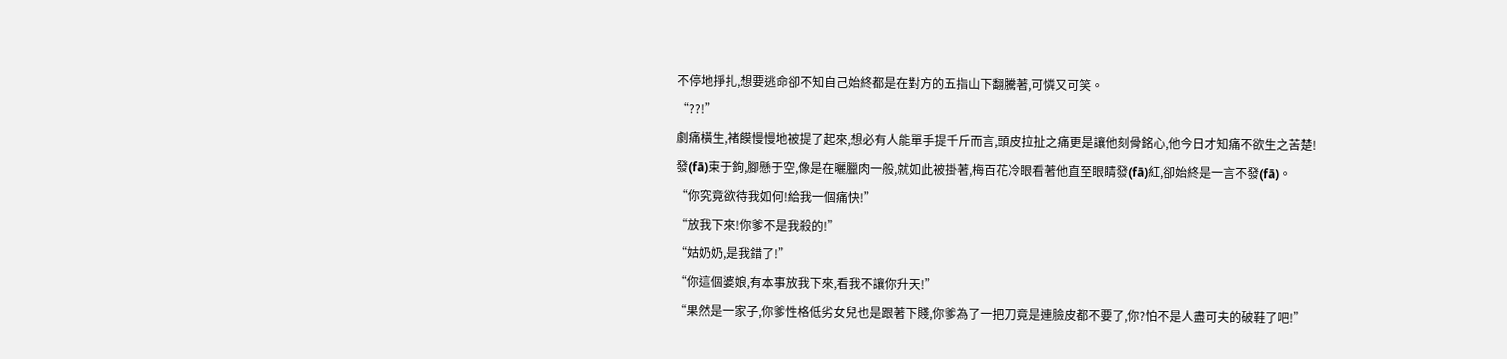不停地掙扎,想要逃命卻不知自己始終都是在對方的五指山下翻騰著,可憐又可笑。
“??!”
劇痛橫生,褚饃慢慢地被提了起來,想必有人能單手提千斤而言,頭皮拉扯之痛更是讓他刻骨銘心,他今日才知痛不欲生之苦楚!
發(fā)束于鉤,腳懸于空,像是在曬臘肉一般,就如此被掛著,梅百花冷眼看著他直至眼睛發(fā)紅,卻始終是一言不發(fā)。
“你究竟欲待我如何!給我一個痛快!”
“放我下來!你爹不是我殺的!”
“姑奶奶,是我錯了!”
“你這個婆娘,有本事放我下來,看我不讓你升天!”
“果然是一家子,你爹性格低劣女兒也是跟著下賤,你爹為了一把刀竟是連臉皮都不要了,你?怕不是人盡可夫的破鞋了吧!”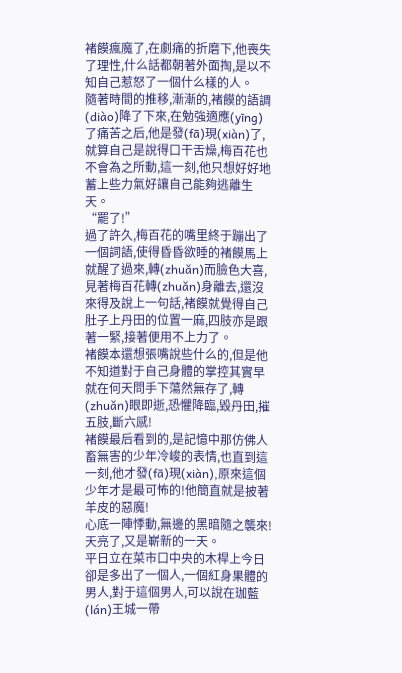褚饃瘋魔了,在劇痛的折磨下,他喪失了理性,什么話都朝著外面掏,是以不知自己惹怒了一個什么樣的人。
隨著時間的推移,漸漸的,褚饃的語調(diào)降了下來,在勉強適應(yīng)了痛苦之后,他是發(fā)現(xiàn)了,就算自己是說得口干舌燥,梅百花也不會為之所動,這一刻,他只想好好地蓄上些力氣好讓自己能夠逃離生天。
“罷了!”
過了許久,梅百花的嘴里終于蹦出了一個詞語,使得昏昏欲睡的褚饃馬上就醒了過來,轉(zhuǎn)而臉色大喜,見著梅百花轉(zhuǎn)身離去,還沒來得及說上一句話,褚饃就覺得自己肚子上丹田的位置一麻,四肢亦是跟著一緊,接著便用不上力了。
褚饃本還想張嘴說些什么的,但是他不知道對于自己身體的掌控其實早就在何天問手下蕩然無存了,轉(zhuǎn)眼即逝,恐懼降臨,毀丹田,摧五肢,斷六感!
褚饃最后看到的,是記憶中那仿佛人畜無害的少年冷峻的表情,也直到這一刻,他才發(fā)現(xiàn),原來這個少年才是最可怖的!他簡直就是披著羊皮的惡魔!
心底一陣悸動,無邊的黑暗隨之襲來!
天亮了,又是嶄新的一天。
平日立在菜市口中央的木桿上今日卻是多出了一個人,一個紅身果體的男人,對于這個男人,可以說在珈藍(lán)王城一帶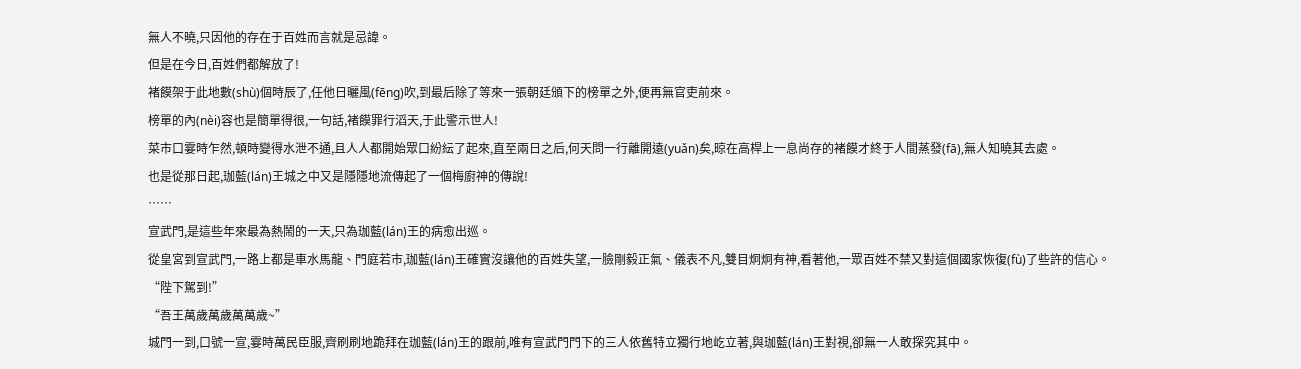無人不曉,只因他的存在于百姓而言就是忌諱。
但是在今日,百姓們都解放了!
褚饃架于此地數(shù)個時辰了,任他日曬風(fēng)吹,到最后除了等來一張朝廷頒下的榜單之外,便再無官吏前來。
榜單的內(nèi)容也是簡單得很,一句話,褚饃罪行滔天,于此警示世人!
菜市口霎時乍然,頓時變得水泄不通,且人人都開始眾口紛紜了起來,直至兩日之后,何天問一行離開遠(yuǎn)矣,晾在高桿上一息尚存的褚饃才終于人間蒸發(fā),無人知曉其去處。
也是從那日起,珈藍(lán)王城之中又是隱隱地流傳起了一個梅廚神的傳說!
……
宣武門,是這些年來最為熱鬧的一天,只為珈藍(lán)王的病愈出巡。
從皇宮到宣武門,一路上都是車水馬龍、門庭若市,珈藍(lán)王確實沒讓他的百姓失望,一臉剛毅正氣、儀表不凡,雙目炯炯有神,看著他,一眾百姓不禁又對這個國家恢復(fù)了些許的信心。
“陛下駕到!”
“吾王萬歲萬歲萬萬歲~”
城門一到,口號一宣,霎時萬民臣服,齊刷刷地跪拜在珈藍(lán)王的跟前,唯有宣武門門下的三人依舊特立獨行地屹立著,與珈藍(lán)王對視,卻無一人敢探究其中。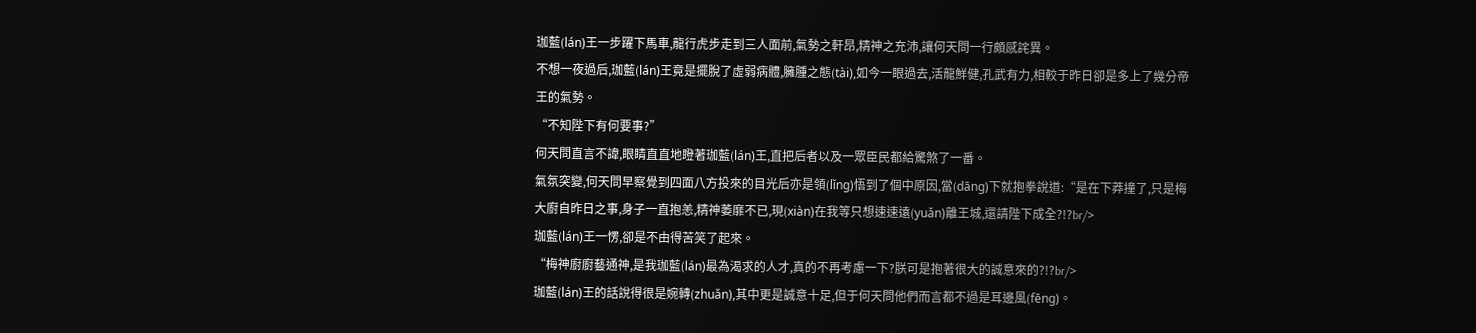珈藍(lán)王一步躍下馬車,龍行虎步走到三人面前,氣勢之軒昂,精神之充沛,讓何天問一行頗感詫異。
不想一夜過后,珈藍(lán)王竟是擺脫了虛弱病體,臃腫之態(tài),如今一眼過去,活龍鮮健,孔武有力,相較于昨日卻是多上了幾分帝王的氣勢。
“不知陛下有何要事?”
何天問直言不諱,眼睛直直地瞪著珈藍(lán)王,直把后者以及一眾臣民都給驚煞了一番。
氣氛突變,何天問早察覺到四面八方投來的目光后亦是領(lǐng)悟到了個中原因,當(dāng)下就抱拳說道:“是在下莽撞了,只是梅大廚自昨日之事,身子一直抱恙,精神萎靡不已,現(xiàn)在我等只想速速遠(yuǎn)離王城,還請陛下成全?!?br/>
珈藍(lán)王一愣,卻是不由得苦笑了起來。
“梅神廚廚藝通神,是我珈藍(lán)最為渴求的人才,真的不再考慮一下?朕可是抱著很大的誠意來的?!?br/>
珈藍(lán)王的話說得很是婉轉(zhuǎn),其中更是誠意十足,但于何天問他們而言都不過是耳邊風(fēng)。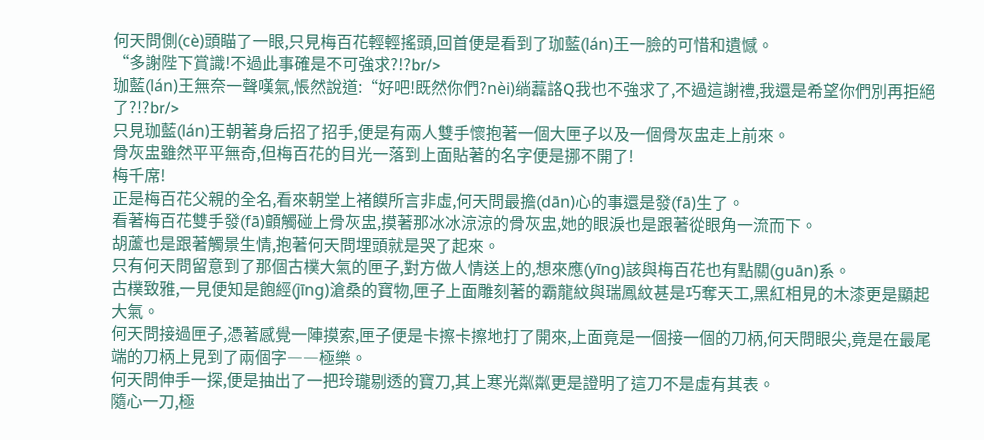何天問側(cè)頭瞄了一眼,只見梅百花輕輕搖頭,回首便是看到了珈藍(lán)王一臉的可惜和遺憾。
“多謝陛下賞識!不過此事確是不可強求?!?br/>
珈藍(lán)王無奈一聲嘆氣,悵然說道:“好吧!既然你們?nèi)绱藞詻Q我也不強求了,不過這謝禮,我還是希望你們別再拒絕了?!?br/>
只見珈藍(lán)王朝著身后招了招手,便是有兩人雙手懷抱著一個大匣子以及一個骨灰盅走上前來。
骨灰盅雖然平平無奇,但梅百花的目光一落到上面貼著的名字便是挪不開了!
梅千席!
正是梅百花父親的全名,看來朝堂上褚饃所言非虛,何天問最擔(dān)心的事還是發(fā)生了。
看著梅百花雙手發(fā)顫觸碰上骨灰盅,摸著那冰冰涼涼的骨灰盅,她的眼淚也是跟著從眼角一流而下。
胡蘆也是跟著觸景生情,抱著何天問埋頭就是哭了起來。
只有何天問留意到了那個古樸大氣的匣子,對方做人情送上的,想來應(yīng)該與梅百花也有點關(guān)系。
古樸致雅,一見便知是飽經(jīng)滄桑的寶物,匣子上面雕刻著的霸龍紋與瑞鳳紋甚是巧奪天工,黑紅相見的木漆更是顯起大氣。
何天問接過匣子,憑著感覺一陣摸索,匣子便是卡擦卡擦地打了開來,上面竟是一個接一個的刀柄,何天問眼尖,竟是在最尾端的刀柄上見到了兩個字――極樂。
何天問伸手一探,便是抽出了一把玲瓏剔透的寶刀,其上寒光粼粼更是證明了這刀不是虛有其表。
隨心一刀,極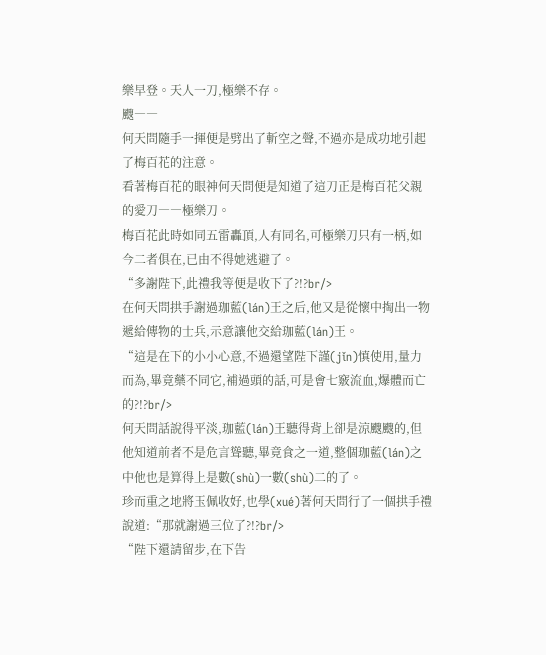樂早登。天人一刀,極樂不存。
颼――
何天問隨手一揮便是劈出了斬空之聲,不過亦是成功地引起了梅百花的注意。
看著梅百花的眼神何天問便是知道了這刀正是梅百花父親的愛刀――極樂刀。
梅百花此時如同五雷轟頂,人有同名,可極樂刀只有一柄,如今二者俱在,已由不得她逃避了。
“多謝陛下,此禮我等便是收下了?!?br/>
在何天問拱手謝過珈藍(lán)王之后,他又是從懷中掏出一物遞給傳物的士兵,示意讓他交給珈藍(lán)王。
“這是在下的小小心意,不過還望陛下謹(jǐn)慎使用,量力而為,畢竟藥不同它,補過頭的話,可是會七竅流血,爆體而亡的?!?br/>
何天問話說得平淡,珈藍(lán)王聽得背上卻是涼颼颼的,但他知道前者不是危言聳聽,畢竟食之一道,整個珈藍(lán)之中他也是算得上是數(shù)一數(shù)二的了。
珍而重之地將玉佩收好,也學(xué)著何天問行了一個拱手禮說道:“那就謝過三位了?!?br/>
“陛下還請留步,在下告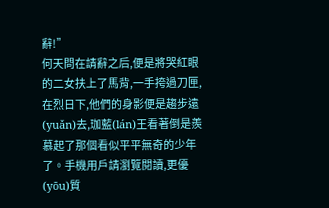辭!”
何天問在請辭之后,便是將哭紅眼的二女扶上了馬背,一手挎過刀匣,在烈日下,他們的身影便是趨步遠(yuǎn)去,珈藍(lán)王看著倒是羨慕起了那個看似平平無奇的少年了。手機用戶請瀏覽閱讀,更優(yōu)質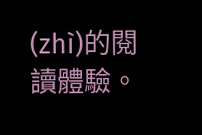(zhì)的閱讀體驗。